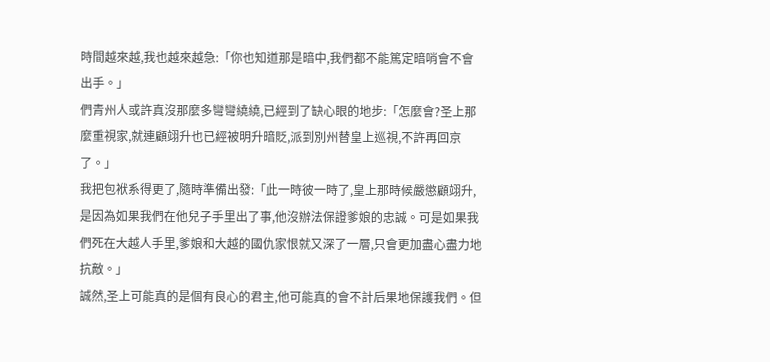時間越來越,我也越來越急:「你也知道那是暗中,我們都不能篤定暗哨會不會出手。」
們青州人或許真沒那麼多彎彎繞繞,已經到了缺心眼的地步:「怎麼會?圣上那麼重視家,就連顧翊升也已經被明升暗貶,派到別州替皇上巡視,不許再回京了。」
我把包袱系得更了,隨時準備出發:「此一時彼一時了,皇上那時候嚴懲顧翊升,是因為如果我們在他兒子手里出了事,他沒辦法保證爹娘的忠誠。可是如果我們死在大越人手里,爹娘和大越的國仇家恨就又深了一層,只會更加盡心盡力地抗敵。」
誠然,圣上可能真的是個有良心的君主,他可能真的會不計后果地保護我們。但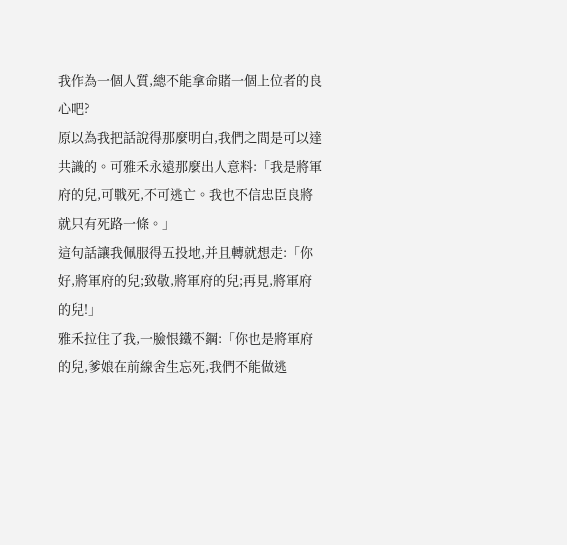我作為一個人質,總不能拿命賭一個上位者的良心吧?
原以為我把話說得那麼明白,我們之間是可以達共識的。可雅禾永遠那麼出人意料:「我是將軍府的兒,可戰死,不可逃亡。我也不信忠臣良將就只有死路一條。」
這句話讓我佩服得五投地,并且轉就想走:「你好,將軍府的兒;致敬,將軍府的兒;再見,將軍府的兒!」
雅禾拉住了我,一臉恨鐵不鋼:「你也是將軍府的兒,爹娘在前線舍生忘死,我們不能做逃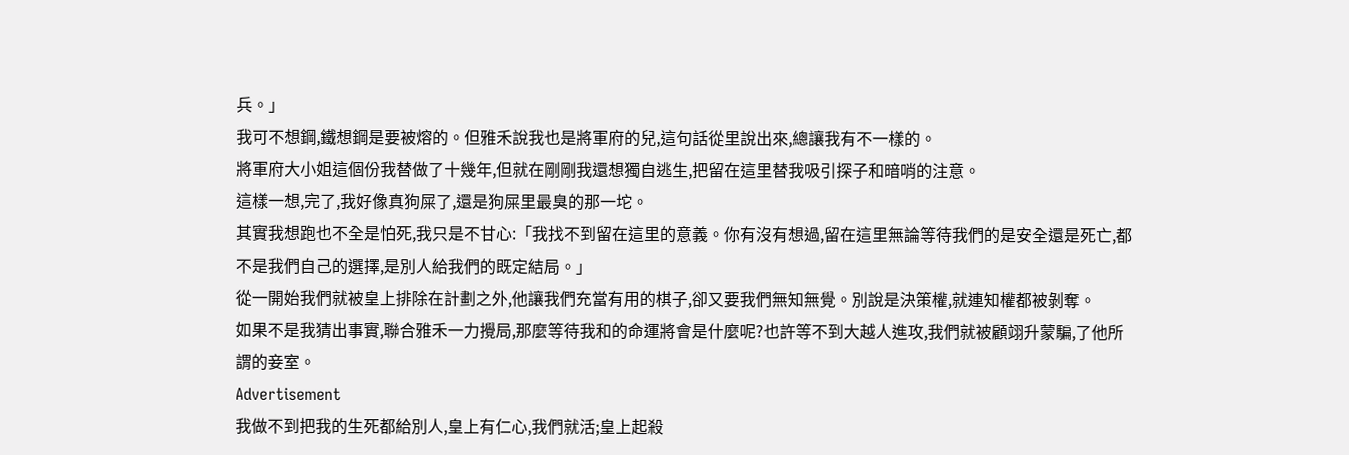兵。」
我可不想鋼,鐵想鋼是要被熔的。但雅禾說我也是將軍府的兒,這句話從里說出來,總讓我有不一樣的。
將軍府大小姐這個份我替做了十幾年,但就在剛剛我還想獨自逃生,把留在這里替我吸引探子和暗哨的注意。
這樣一想,完了,我好像真狗屎了,還是狗屎里最臭的那一坨。
其實我想跑也不全是怕死,我只是不甘心:「我找不到留在這里的意義。你有沒有想過,留在這里無論等待我們的是安全還是死亡,都不是我們自己的選擇,是別人給我們的既定結局。」
從一開始我們就被皇上排除在計劃之外,他讓我們充當有用的棋子,卻又要我們無知無覺。別說是決策權,就連知權都被剝奪。
如果不是我猜出事實,聯合雅禾一力攪局,那麼等待我和的命運將會是什麼呢?也許等不到大越人進攻,我們就被顧翊升蒙騙,了他所謂的妾室。
Advertisement
我做不到把我的生死都給別人,皇上有仁心,我們就活;皇上起殺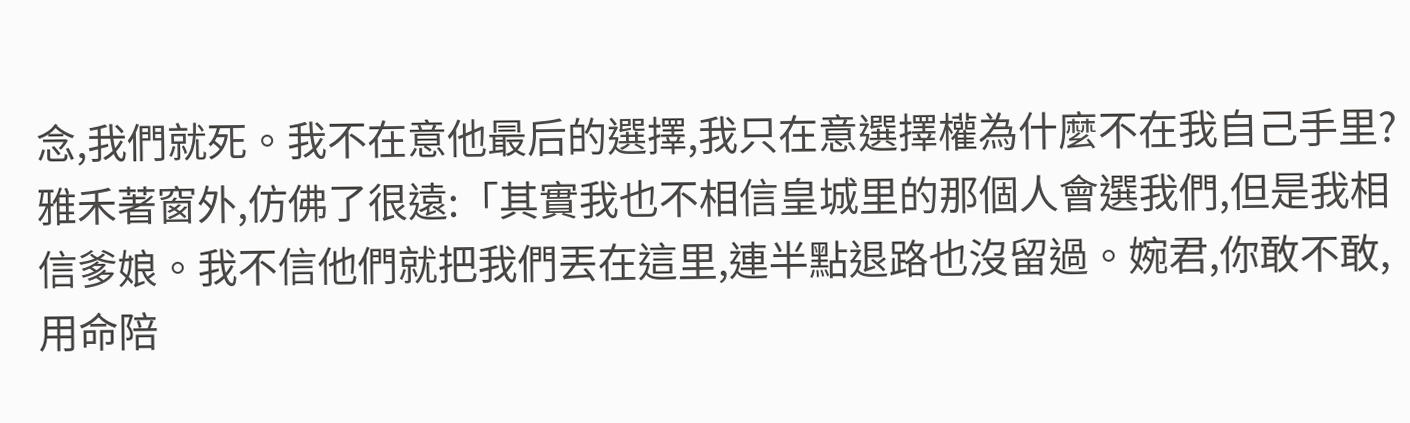念,我們就死。我不在意他最后的選擇,我只在意選擇權為什麼不在我自己手里?
雅禾著窗外,仿佛了很遠:「其實我也不相信皇城里的那個人會選我們,但是我相信爹娘。我不信他們就把我們丟在這里,連半點退路也沒留過。婉君,你敢不敢,用命陪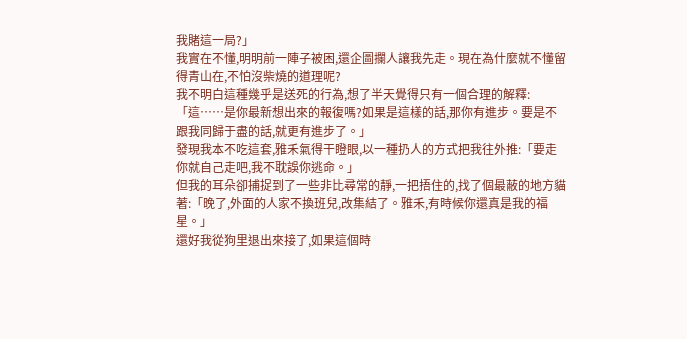我賭這一局?」
我實在不懂,明明前一陣子被困,還企圖攔人讓我先走。現在為什麼就不懂留得青山在,不怕沒柴燒的道理呢?
我不明白這種幾乎是送死的行為,想了半天覺得只有一個合理的解釋:「這……是你最新想出來的報復嗎?如果是這樣的話,那你有進步。要是不跟我同歸于盡的話,就更有進步了。」
發現我本不吃這套,雅禾氣得干瞪眼,以一種扔人的方式把我往外推:「要走你就自己走吧,我不耽誤你逃命。」
但我的耳朵卻捕捉到了一些非比尋常的靜,一把捂住的,找了個最蔽的地方貓著:「晚了,外面的人家不換班兒,改集結了。雅禾,有時候你還真是我的福星。」
還好我從狗里退出來接了,如果這個時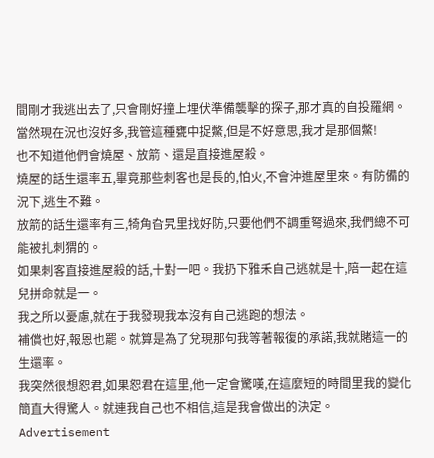間剛才我逃出去了,只會剛好撞上埋伏準備襲擊的探子,那才真的自投羅網。
當然現在況也沒好多,我管這種甕中捉鱉,但是不好意思,我才是那個鱉!
也不知道他們會燒屋、放箭、還是直接進屋殺。
燒屋的話生還率五,畢竟那些刺客也是長的,怕火,不會沖進屋里來。有防備的況下,逃生不難。
放箭的話生還率有三,犄角旮旯里找好防,只要他們不調重弩過來,我們總不可能被扎刺猬的。
如果刺客直接進屋殺的話,十對一吧。我扔下雅禾自己逃就是十,陪一起在這兒拼命就是一。
我之所以憂慮,就在于我發現我本沒有自己逃跑的想法。
補償也好,報恩也罷。就算是為了兌現那句我等著報復的承諾,我就賭這一的生還率。
我突然很想恕君,如果恕君在這里,他一定會驚嘆,在這麼短的時間里我的變化簡直大得驚人。就連我自己也不相信,這是我會做出的決定。
Advertisement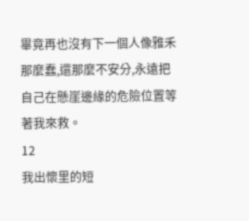畢竟再也沒有下一個人像雅禾那麼蠢,還那麼不安分,永遠把自己在懸崖邊緣的危險位置等著我來救。
12
我出懷里的短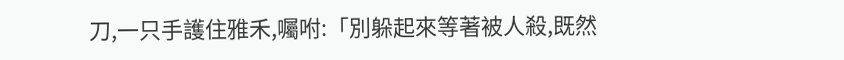刀,一只手護住雅禾,囑咐:「別躲起來等著被人殺,既然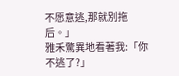不愿意逃,那就別拖后。」
雅禾驚異地看著我:「你不逃了?」